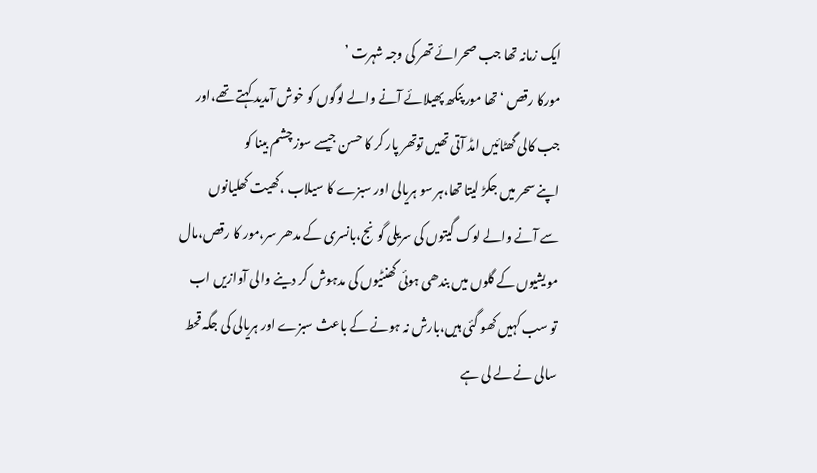ایک زمانہ تھا جب صحرائے تھر کی وجہ شہرت ’
مورکا رقص ‘تھا مور پنکھ پھیلائے آنے والے لوگوں کو خوش آمدید کہتے تھے،اور
جب کالی گھٹائیں امڈ آتی تھیں توتھر پار کر کا حسن جیسے سوز چشم بینا کو
اپنے سحر میں جکڑ لیتا تھا،ہر سو ہریالی اور سبزے کا سیلاب ،کھیت کھلیانوں
سے آنے والے لوک گیتوں کی سریلی گونج،بانسری کے مدھر سر،مور کا رقص،مال
مویشیوں کے گلوں میں بندھی ہوئی گھنٹیوں کی مدہوش کر دینے والی آوازیں اب
تو سب کہیں کھو گئی ہیں،بارش نہ ہونے کے باعث سبزے اور ہریالی کی جگہ قحط
سالی نے لے لی ہے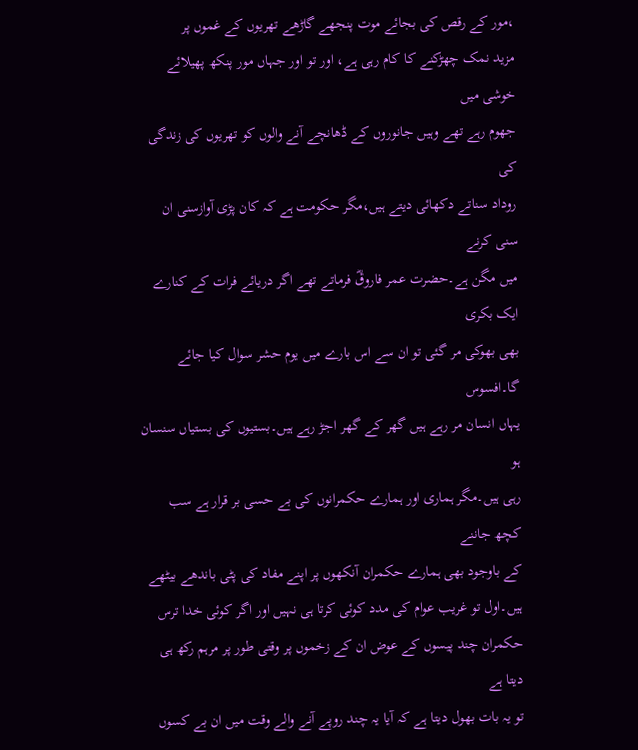،مور کے رقص کی بجائے موت پنجھے گاڑھے تھریوں کے غموں پر
مزید نمک چھڑکنے کا کام رہی ہے، اور تو اور جہاں مور پنکھ پھیلائے خوشی میں
جھوم رہے تھے وہیں جانوروں کے ڈھانچے آنے والوں کو تھریوں کی زندگی کی
روداد سناتے دکھائی دیتے ہیں،مگر حکومت ہے کہ کان پڑی آوازسنی ان سنی کرنے
میں مگن ہے۔حضرت عمر فاروقؓ فرماتے تھے اگر دریائے فرات کے کنارے ایک بکری
بھی بھوکی مر گئی تو ان سے اس بارے میں یوم حشر سوال کیا جائے گا۔افسوس
یہاں انسان مر رہے ہیں گھر کے گھر اجڑ رہے ہیں۔بستیوں کی بستیاں سنسان ہو
رہی ہیں۔مگر ہماری اور ہمارے حکمرانوں کی بے حسی بر قرار ہے سب کچھ جاننے
کے باوجود بھی ہمارے حکمران آنکھوں پر اپنے مفاد کی پٹی باندھے بیٹھے
ہیں۔اول تو غریب عوام کی مدد کوئی کرتا ہی نہیں اور اگر کوئی خدا ترس
حکمران چند پیسوں کے عوض ان کے زخموں پر وقتی طور پر مرہم رکھ ہی دیتا ہے
تو یہ بات بھول دیتا ہے کہ آیا یہ چند روپے آنے والے وقت میں ان بے کسوں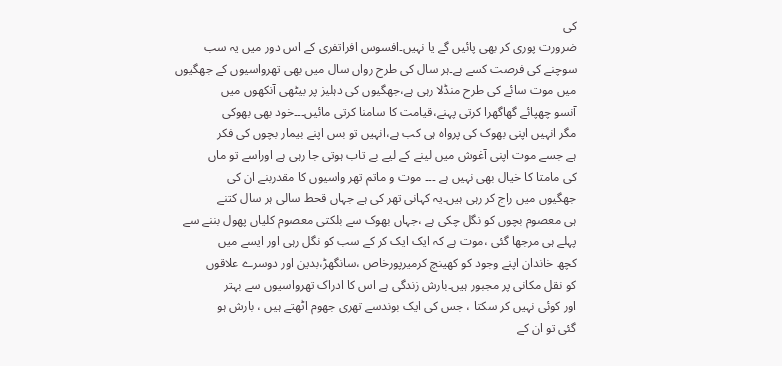کی
ضرورت پوری کر بھی پائیں گے یا نہیں۔افسوس افراتفری کے اس دور میں یہ سب
سوچنے کی فرصت کسے ہے۔ہر سال کی طرح رواں سال میں بھی تھرواسیوں کے جھگیوں
میں موت سائے کی طرح منڈلا رہی ہے،جھگیوں کی دہلیز پر بیٹھی آنکھوں میں
آنسو چھپائے گھاگھرا کرتی پہنے،قیامت کا سامنا کرتی مائیں۔۔۔خود بھی بھوکی
مگر انہیں اپنی بھوک کی پرواہ ہی کب ہے،انہیں تو بس اپنے بیمار بچوں کی فکر
ہے جسے موت اپنی آغوش میں لینے کے لیے بے تاب ہوتی جا رہی ہے اوراسے تو ماں
کی مامتا کا خیال بھی نہیں ہے ۔۔۔ موت و ماتم تھر واسیوں کا مقدربنے ان کی
جھگیوں میں راج کر رہی ہیں۔یہ کہانی تھر کی ہے جہاں قحط سالی ہر سال کتنے
ہی معصوم بچوں کو نگل چکی ہے ،جہاں بھوک سے بلکتی معصوم کلیاں پھول بننے سے
پہلے ہی مرجھا گئی ،موت ہے کہ ایک ایک کر کے سب کو نگل رہی اور ایسے میں
کچھ خاندان اپنے وجود کو کھینچ کرمیرپورخاص ،سانگھڑ،بدین اور دوسرے علاقوں
کو نقل مکانی پر مجبور ہیں۔بارش زندگی ہے اس کا ادراک تھرواسیوں سے بہتر
اور کوئی نہیں کر سکتا ، جس کی ایک بوندسے تھری جھوم اٹھتے ہیں ، بارش ہو
گئی تو ان کے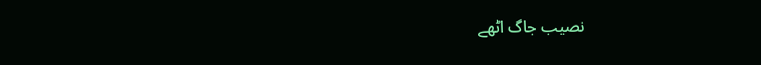نصیب جاگ اٹھے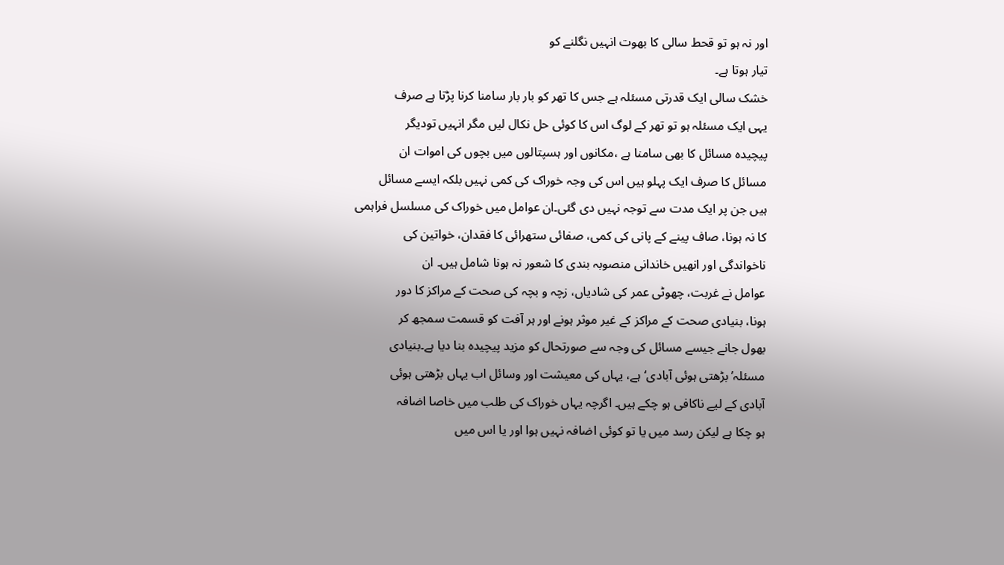اور نہ ہو تو قحط سالی کا بھوت انہیں نگلنے کو
تیار ہوتا ہے۔
خشک سالی ایک قدرتی مسئلہ ہے جس کا تھر کو بار بار سامنا کرنا پڑتا ہے صرف
یہی ایک مسئلہ ہو تو تھر کے لوگ اس کا کوئی حل نکال لیں مگر انہیں تودیگر
پیچیدہ مسائل کا بھی سامنا ہے ،مکانوں اور ہسپتالوں میں بچوں کی اموات ان
مسائل کا صرف ایک پہلو ہیں اس کی وجہ خوراک کی کمی نہیں بلکہ ایسے مسائل
ہیں جن پر ایک مدت سے توجہ نہیں دی گئی۔ان عوامل میں خوراک کی مسلسل فراہمی
کا نہ ہونا، صاف پینے کے پانی کی کمی، صفائی ستھرائی کا فقدان، خواتین کی
ناخواندگی اور انھیں خاندانی منصوبہ بندی کا شعور نہ ہونا شامل ہیں۔ ان
عوامل نے غربت، چھوٹی عمر کی شادیاں، زچہ و بچہ کی صحت کے مراکز کا دور
ہونا، بنیادی صحت کے مراکز کے غیر موثر ہونے اور ہر آفت کو قسمت سمجھ کر
بھول جانے جیسے مسائل کی وجہ سے صورتحال کو مزید پیچیدہ بنا دیا ہے۔بنیادی
مسئلہ’ بڑھتی ہوئی آبادی‘ہے، یہاں کی معیشت اور وسائل اب یہاں بڑھتی ہوئی
آبادی کے لیے ناکافی ہو چکے ہیں۔ اگرچہ یہاں خوراک کی طلب میں خاصا اضافہ
ہو چکا ہے لیکن رسد میں یا تو کوئی اضافہ نہیں ہوا اور یا اس میں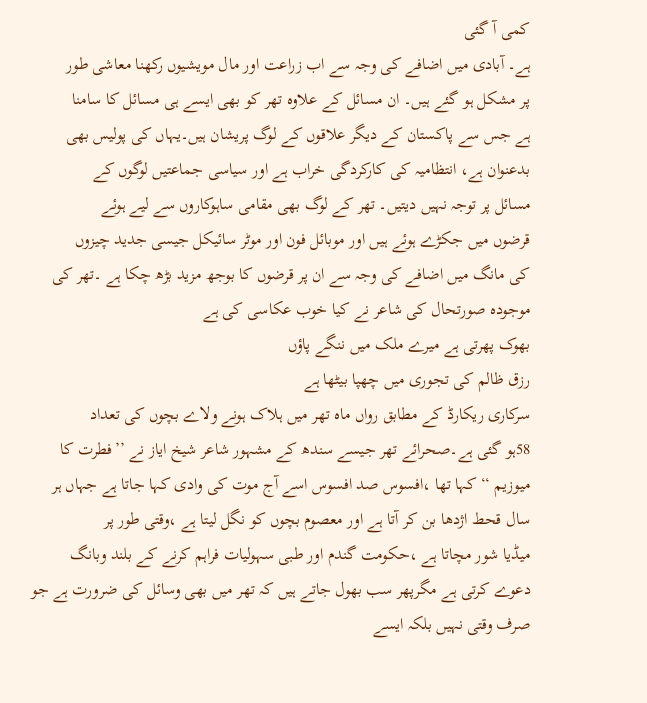کمی آ گئی
ہے۔ آبادی میں اضافے کی وجہ سے اب زراعت اور مال مویشیوں رکھنا معاشی طور
پر مشکل ہو گئے ہیں۔ ان مسائل کے علاوہ تھر کو بھی ایسے ہی مسائل کا سامنا
ہے جس سے پاکستان کے دیگر علاقوں کے لوگ پریشان ہیں۔یہاں کی پولیس بھی
بدعنوان ہے، انتظامیہ کی کارکردگی خراب ہے اور سیاسی جماعتیں لوگوں کے
مسائل پر توجہ نہیں دیتیں۔ تھر کے لوگ بھی مقامی ساہوکاروں سے لیے ہوئے
قرضوں میں جکڑے ہوئے ہیں اور موبائل فون اور موٹر سائیکل جیسی جدید چیزوں
کی مانگ میں اضافے کی وجہ سے ان پر قرضوں کا بوجھ مزید بڑھ چکا ہے ۔تھر کی
موجودہ صورتحال کی شاعر نے کیا خوب عکاسی کی ہے
بھوک پھرتی ہے میرے ملک میں ننگے پاؤں
رزق ظالم کی تجوری میں چھپا بیٹھا ہے
سرکاری ریکارڈ کے مطابق رواں ماہ تھر میں ہلاک ہونے ولاے بچوں کی تعداد
58ہو گئی ہے۔صحرائے تھر جیسے سندھ کے مشہور شاعر شیخ ایاز نے ’’فطرت کا
میوزیم ‘‘ کہا تھا ،افسوس صد افسوس اسے آج موت کی وادی کہا جاتا ہے جہاں ہر
سال قحط اژدھا بن کر آتا ہے اور معصوم بچوں کو نگل لیتا ہے ،وقتی طور پر
میڈیا شور مچاتا ہے ،حکومت گندم اور طبی سہولیات فراہم کرنے کے بلند وبانگ
دعوے کرتی ہے مگرپھر سب بھول جاتے ہیں کہ تھر میں بھی وسائل کی ضرورت ہے جو
صرف وقتی نہیں بلکہ ایسے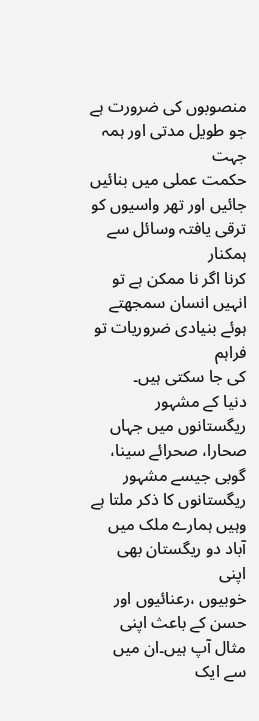منصوبوں کی ضرورت ہے جو طویل مدتی اور ہمہ جہت
حکمت عملی میں بنائیں جائیں اور تھر واسیوں کو ترقی یافتہ وسائل سے ہمکنار
کرنا اگر نا ممکن ہے تو انہیں انسان سمجھتے ہوئے بنیادی ضروریات تو فراہم
کی جا سکتی ہیں۔
دنیا کے مشہور ریگستانوں میں جہاں صحارا، صحرائے سینا، گوبی جیسے مشہور
ریگستانوں کا ذکر ملتا ہے وہیں ہمارے ملک میں آباد دو ریگستان بھی اپنی
خوبیوں ،رعنائیوں اور حسن کے باعث اپنی مثال آپ ہیں۔ان میں سے ایک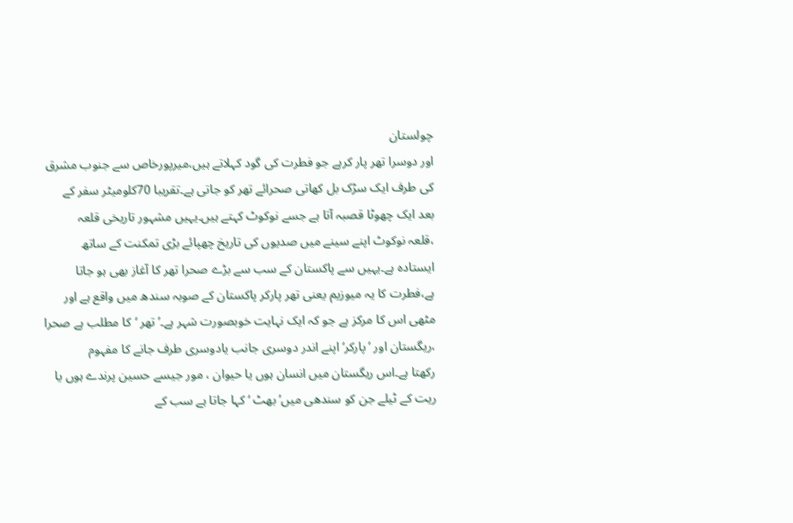چولستان
اور دوسرا تھر پار کرہے جو فطرت کی گود کہلاتے ہیں،میرپورخاص سے جنوب مشرق
کی طرف ایک سڑک بل کھاتی صحرائے تھر کو جاتی ہے۔تقریبا 70کلومیٹر سفر کے
بعد ایک چھوٹا قصبہ آتا ہے جسے نوکوٹ کہتے ہیں۔یہیں مشہور تاریخی قلعہ
،قلعہ نوکوٹ اپنے سینے میں صدیوں کی تاریخ چھپائے بڑی تمکنت کے ساتھ
ایستادہ ہے۔یہیں سے پاکستان کے سب سے بڑے صحرا تھر کا آغاز بھی ہو جاتا
ہے،فطرت کا یہ میوزیم یعنی تھر پارکر پاکستان کے صوبہ سندھ میں واقع ہے اور
مٹھی اس کا مرکز ہے جو کہ ایک نہایت خوبصورت شہر ہے۔’تھر ‘کا مطلب ہے صحرا
،ریگستان اور ’پارکر‘ اپنے اندر دوسری جانب یادوسری طرف جانے کا مفہوم
رکھتا ہے۔اس ریگستان میں انسان ہوں یا حیوان ، مور جیسے حسین پرندے ہوں یا
ریت کے ٹیلے جن کو سندھی میں’ بھٹ ‘کہا جاتا ہے سب کے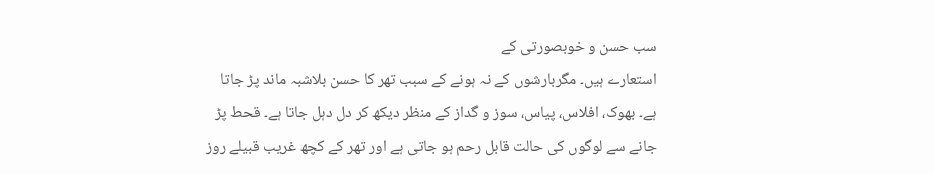سب حسن و خوبصورتی کے
استعارے ہیں۔ مگربارشوں کے نہ ہونے کے سبب تھر کا حسن بلاشبہ ماند پڑ جاتا
ہے۔ بھوک، افلاس، پیاس، سوز و گداز کے منظر دیکھ کر دل دہل جاتا ہے۔ قحط پڑ
جانے سے لوگوں کی حالت قابل رحم ہو جاتی ہے اور تھر کے کچھ غریب قبیلے روز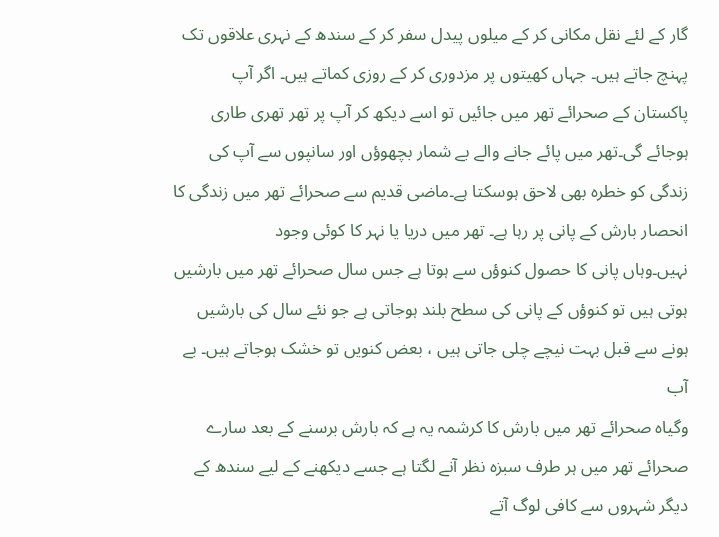گار کے لئے نقل مکانی کر کے میلوں پیدل سفر کر کے سندھ کے نہری علاقوں تک
پہنچ جاتے ہیں۔ جہاں کھیتوں پر مزدوری کر کے روزی کماتے ہیں۔ اگر آپ
پاکستان کے صحرائے تھر میں جائیں تو اسے دیکھ کر آپ پر تھر تھری طاری
ہوجائے گی۔تھر میں پائے جانے والے بے شمار بچھوؤں اور سانپوں سے آپ کی
زندگی کو خطرہ بھی لاحق ہوسکتا ہے۔ماضی قدیم سے صحرائے تھر میں زندگی کا
انحصار بارش کے پانی پر رہا ہے۔ تھر میں دریا یا نہر کا کوئی وجود
نہیں۔وہاں پانی کا حصول کنوؤں سے ہوتا ہے جس سال صحرائے تھر میں بارشیں
ہوتی ہیں تو کنوؤں کے پانی کی سطح بلند ہوجاتی ہے جو نئے سال کی بارشیں
ہونے سے قبل بہت نیچے چلی جاتی ہیں ، بعض کنویں تو خشک ہوجاتے ہیں۔ بے آب
وگیاہ صحرائے تھر میں بارش کا کرشمہ یہ ہے کہ بارش برسنے کے بعد سارے
صحرائے تھر میں ہر طرف سبزہ نظر آنے لگتا ہے جسے دیکھنے کے لیے سندھ کے
دیگر شہروں سے کافی لوگ آتے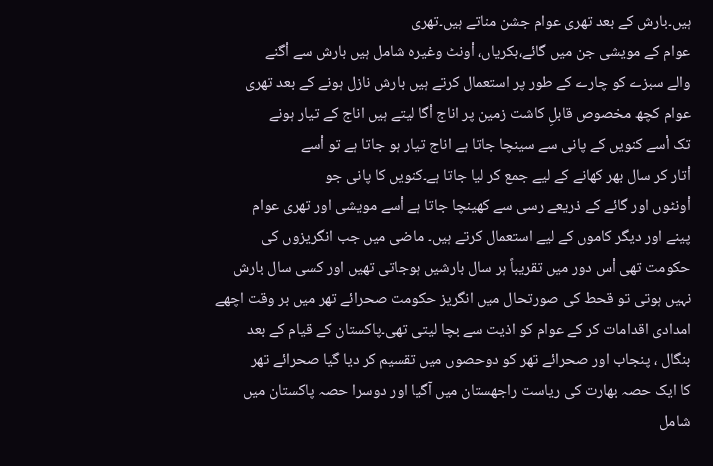ہیں۔بارش کے بعد تھری عوام جشن مناتے ہیں۔تھری
عوام کے مویشی جن میں گائے،بکریاں، اْونٹ وغیرہ شامل ہیں بارش سے اْگنے
والے سبزے کو چارے کے طور پر استعمال کرتے ہیں بارش نازل ہونے کے بعد تھری
عوام کچھ مخصوص قابلِ کاشت زمین پر اناج اْگا لیتے ہیں اناج کے تیار ہونے
تک اْسے کنویں کے پانی سے سینچا جاتا ہے اناج تیار ہو جاتا ہے تو اْسے
اْتار کر سال بھر کھانے کے لیے جمع کر لیا جاتا ہے۔کنویں کا پانی جو
اْونٹوں اور گائے کے ذریعے رسی سے کھینچا جاتا ہے اْسے مویشی اور تھری عوام
پینے اور دیگر کاموں کے لیے استعمال کرتے ہیں۔ ماضی میں جب انگریزوں کی
حکومت تھی اْس دور میں تقریباً ہر سال بارشیں ہوجاتی تھیں اور کسی سال بارش
نہیں ہوتی تو قحط کی صورتحال میں انگریز حکومت صحرائے تھر میں بر وقت اچھے
امدادی اقدامات کر کے عوام کو اذیت سے بچا لیتی تھی۔پاکستان کے قیام کے بعد
بنگال ، پنجاب اور صحرائے تھر کو دوحصوں میں تقسیم کر دیا گیا صحرائے تھر
کا ایک حصہ بھارت کی ریاست راجھستان میں آگیا اور دوسرا حصہ پاکستان میں
شامل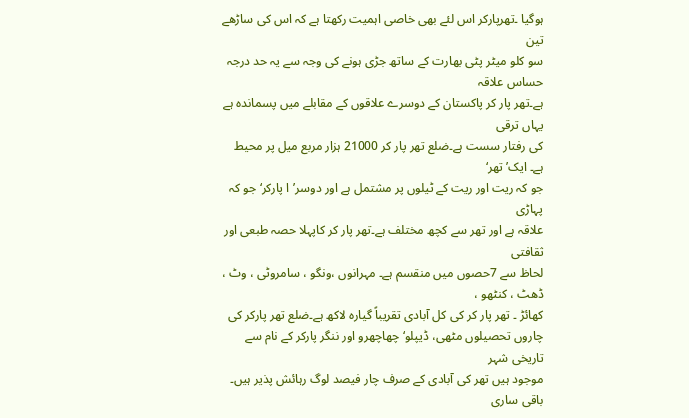ہوگیا ۔تھرپارکر اس لئے بھی خاصی اہمیت رکھتا ہے کہ اس کی ساڑھے تین
سو کلو میٹر پٹی بھارت کے ساتھ جڑی ہونے کی وجہ سے یہ حد درجہ حساس علاقہ
ہے۔تھر پار کر پاکستان کے دوسرے علاقوں کے مقابلے میں پسماندہ ہے یہاں ترقی
کی رفتار سست ہے۔ضلع تھر پار کر 21000 ہزار مربع میل پر محیط ہے۔ ایک’ تھر‘
جو کہ ریت اور ریت کے ٹیلوں پر مشتمل ہے اور دوسر’ا پارکر‘ جو کہ پہاڑی
علاقہ ہے اور تھر سے کچھ مختلف ہے۔تھر پار کر کاپہلا حصہ طبعی اور ثقافتی
لحاظ سے 7حصوں میں منقسم ہے۔ مہرانوں ،ونگو ، سامروٹی ، وٹ ، ڈھٹ ، کنٹھو ،
کھائڑ ۔ تھر پار کر کی کل آبادی تقریباً گیارہ لاکھ ہے۔ضلع تھر پارکر کی
چاروں تحصیلوں مٹھی، ڈیپلو‘ چھاچھرو اور ننگر پارکر کے نام سے تاریخی شہر
موجود ہیں تھر کی آبادی کے صرف چار فیصد لوگ رہائش پذیر ہیں۔ باقی ساری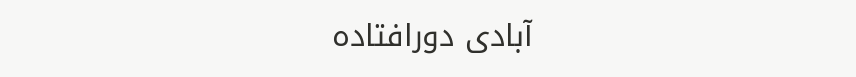آبادی دورافتادہ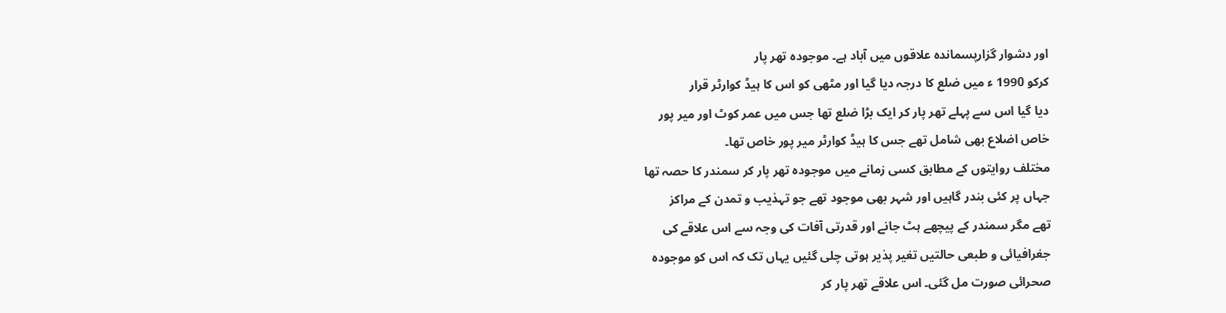اور دشوار گزارپسماندہ علاقوں میں آباد ہے۔ موجودہ تھر پار
کرکو 1990 ء میں ضلع کا درجہ دیا گیا اور مٹھی کو اس کا ہیڈ کوارٹر قرار
دیا گیا اس سے پہلے تھر پار کر ایک بڑا ضلع تھا جس میں عمر کوٹ اور میر پور
خاص اضلاع بھی شامل تھے جس کا ہیڈ کوارٹر میر پور خاص تھا۔
مختلف روایتوں کے مطابق کسی زمانے میں موجودہ تھر پار کر سمندر کا حصہ تھا
جہاں پر کئی بندر گاہیں اور شہر بھی موجود تھے جو تہذیب و تمدن کے مراکز
تھے مگر سمندر کے پیچھے ہٹ جانے اور قدرتی آفات کی وجہ سے اس علاقے کی
جغرافیائی و طبعی حالتیں تغیر پذیر ہوتی چلی گئیں یہاں تک کہ اس کو موجودہ
صحرائی صورت مل گئی۔ اس علاقے تھر پار کر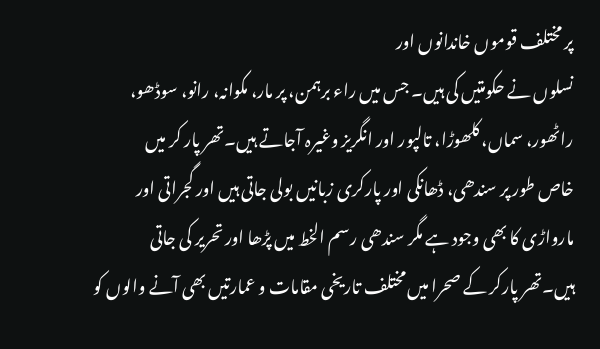پر مختلف قوموں خاندانوں اور
نسلوں نے حکومتیں کی ہیں۔ جس میں راء برہمن، پر مار، مکوانہ، رانو، سوڈھو،
راٹھور، سماں، کلھوڑا، تالپور اور انگریز وغیرہ آجاتے ہیں۔تھر پار کر میں
خاص طور پر سندھی، ڈھانکی اور پارکری زبانیں بولی جاتی ہیں اور گجراتی اور
مارواڑی کا بھی وجود ہے مگر سندھی رسم الخط میں پڑھا اور تحریر کی جاتی
ہیں۔تھر پارکر کے صحرا میں مختلف تاریخی مقامات و عمارتیں بھی آنے والوں کو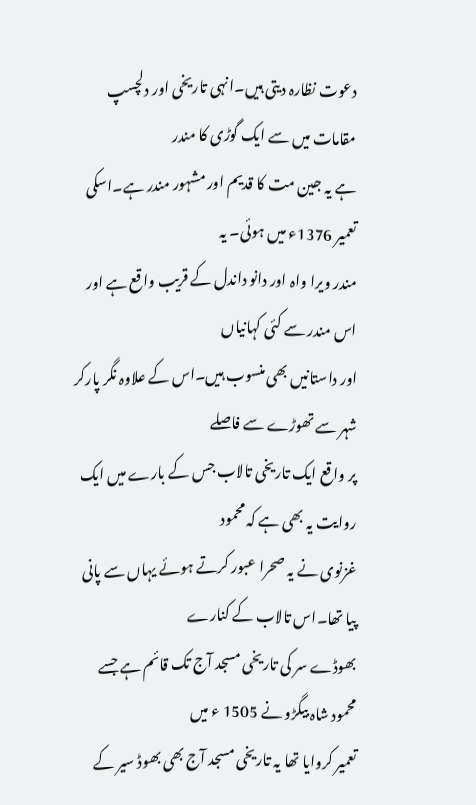دعوت نظارہ دیتی ہیں۔انہی تاریخی اور دلچسپ مقامات میں سے ایک گوڑی کا مندر
ہے یہ جین مت کا قدیم اور مشہور مندر ہے۔اسکی تعمیر 1376ء میں ہوئی۔ یہ
مندر ویرا واہ اور دانو داندل کے قریب واقع ہے اور اس مندر سے کئی کہانیاں
اور داستانیں بھی منسوب ہیں۔اس کے علاوہ نگر پارکر شہر سے تھوڑے سے فاصلے
پر واقع ایک تاریخی تالاب جس کے بارے میں ایک روایت یہ بھی ہے کہ محمود
غزنوی نے یہ صحرا عبور کرتے ہوئے یہاں سے پانی پیا تھا۔اس تالاب کے کنارے
بھوڈے سر کی تاریخی مسجد آج تک قائم ہے جسے محمود شاہ بیگڑو نے 1505 ء میں
تعمیر کروایا تھا یہ تاریخی مسجد آج بھی بھوڈ سیر کے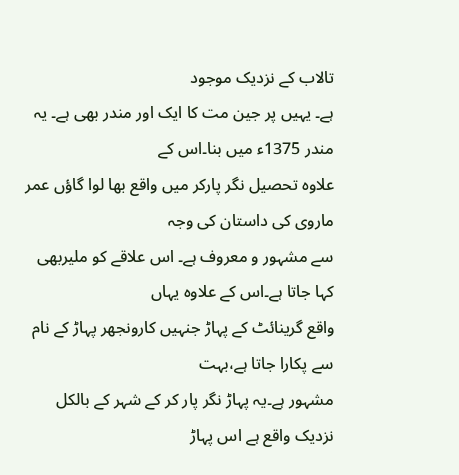تالاب کے نزدیک موجود
ہے۔ یہیں پر جین مت کا ایک اور مندر بھی ہے۔ یہ مندر 1375ء میں بنا۔اس کے
علاوہ تحصیل نگر پارکر میں واقع بھا لوا گاؤں عمر ماروی کی داستان کی وجہ
سے مشہور و معروف ہے۔ اس علاقے کو ملیربھی کہا جاتا ہے۔اس کے علاوہ یہاں
واقع گرینائٹ کے پہاڑ جنہیں کارونجھر پہاڑ کے نام سے پکارا جاتا ہے،بہت
مشہور ہے۔یہ پہاڑ نگر پار کر کے شہر کے بالکل نزدیک واقع ہے اس پہاڑ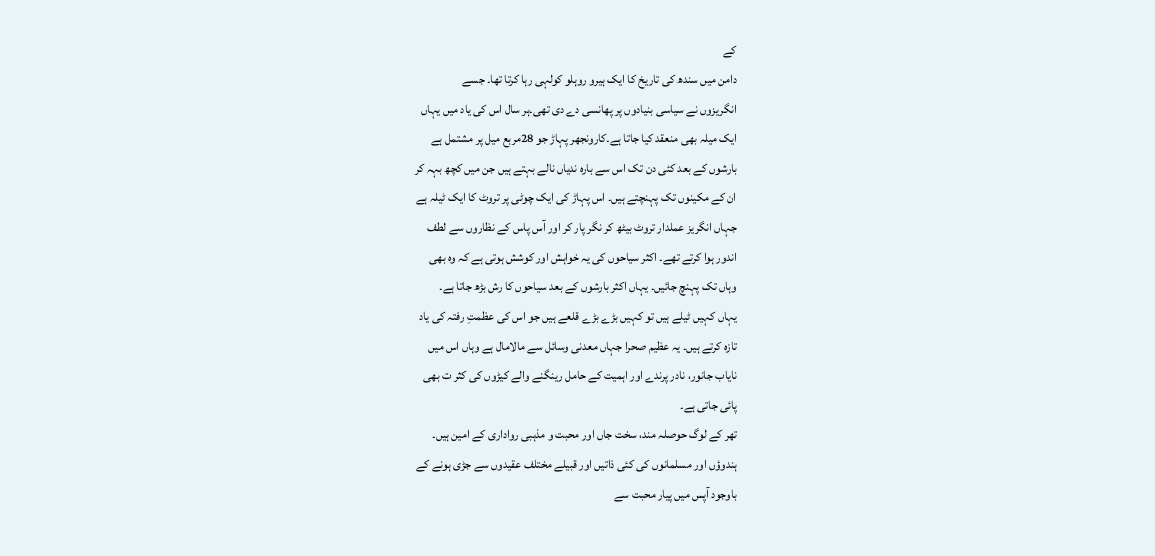کے
دامن میں سندھ کی تاریخ کا ایک ہیرو روہلو کولہی رہا کرتا تھا۔ جسے
انگریزوں نے سیاسی بنیادوں پر پھانسی دے دی تھی۔ہر سال اس کی یاد میں یہاں
ایک میلہ بھی منعقد کیا جاتا ہے۔کارونجھر پہاڑ جو 28مربع میل پر مشتمل ہے
بارشوں کے بعد کئی دن تک اس سے بارہ ندیاں نالے بہتے ہیں جن میں کچھ بہہ کر
ان کے مکینوں تک پہنچتے ہیں۔ اس پہاڑ کی ایک چوٹی پر تروٹ کا ایک ٹیلہ ہے
جہاں انگریز عملدار تروٹ بیٹھ کر نگر پار کر اور آس پاس کے نظاروں سے لطف
اندور ہوا کرتے تھے۔ اکثر سیاحوں کی یہ خواہش اور کوشش ہوتی ہے کہ وہ بھی
وہاں تک پہنچ جائیں۔ یہاں اکثر بارشوں کے بعد سیاحوں کا رش بڑھ جاتا ہے۔
یہاں کہیں ٹیلے ہیں تو کہیں بڑے بڑے قلعے ہیں جو اس کی عظمتِ رفتہ کی یاد
تازہ کرتے ہیں۔ یہ عظیم صحرا جہاں معدنی وسائل سے مالامال ہے وہاں اس میں
نایاب جانور، نادر پرندے اور اہمیت کے حامل رینگنے والے کیڑوں کی کثر ت بھی
پائی جاتی ہے۔
تھر کے لوگ حوصلہ مند، سخت جاں اور محبت و مذہبی رواداری کے امین ہیں۔
ہندوؤں اور مسلمانوں کی کئی ذاتیں اور قبیلے مختلف عقیدوں سے جڑی ہونے کے
باوجود آپس میں پیار محبت سے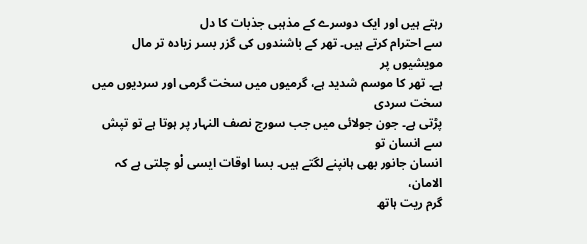رہتے ہیں اور ایک دوسرے کے مذہبی جذبات کا دل
سے احترام کرتے ہیں۔ تھر کے باشندوں کی گزر بسر زیادہ تر مال مویشیوں پر
ہے۔ تھر کا موسم شدید ہے، گرمیوں میں سخت گرمی اور سردیوں میں سخت سردی
پڑتی ہے۔ جون جولائی میں جب سورج نصف النہار پر ہوتا ہے تو تپش سے انسان تو
انسان جانور بھی ہانپنے لگتے ہیں۔ بسا اوقات ایسی لْو چلتی ہے کہ الامان،
گرم ریت ہاتھ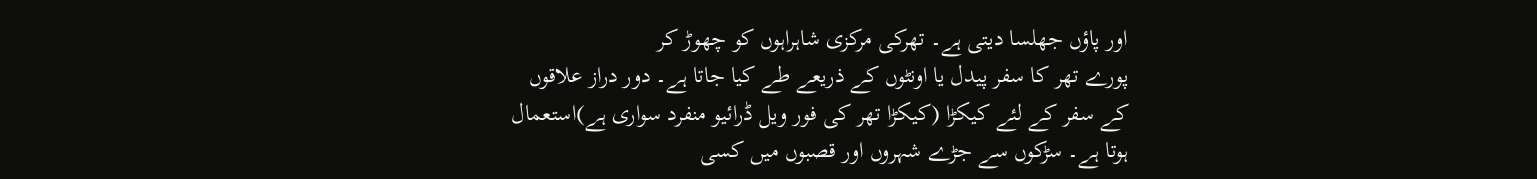اور پاؤں جھلسا دیتی ہے۔ تھرکی مرکزی شاہراہوں کو چھوڑ کر
پورے تھر کا سفر پیدل یا اونٹوں کے ذریعے طے کیا جاتا ہے۔ دور دراز علاقوں
کے سفر کے لئے کیکڑا (کیکڑا تھر کی فور ویل ڈرائیو منفرد سواری ہے)استعمال
ہوتا ہے۔ سڑکوں سے جڑے شہروں اور قصبوں میں کسی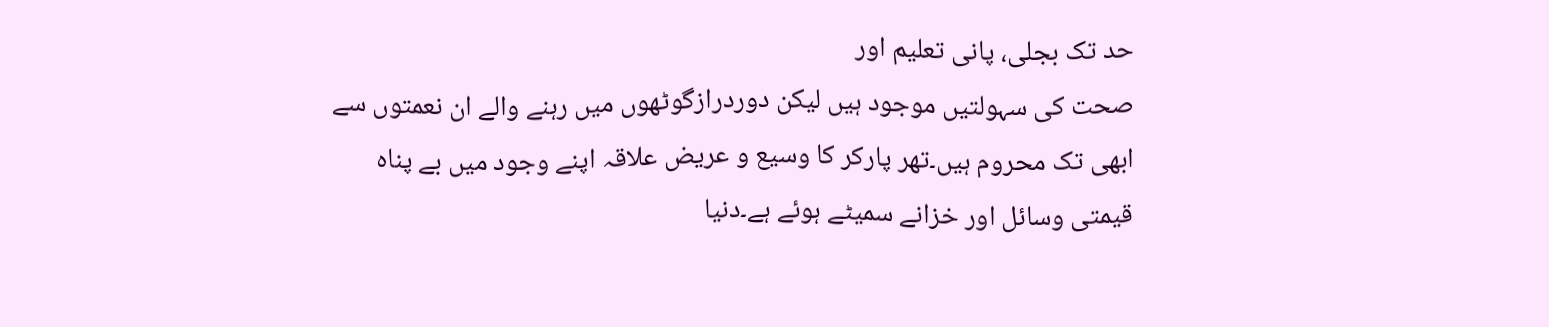حد تک بجلی، پانی تعلیم اور
صحت کی سہولتیں موجود ہیں لیکن دوردرازگوٹھوں میں رہنے والے ان نعمتوں سے
ابھی تک محروم ہیں۔تھر پارکر کا وسیع و عریض علاقہ اپنے وجود میں بے پناہ
قیمتی وسائل اور خزانے سمیٹے ہوئے ہے۔دنیا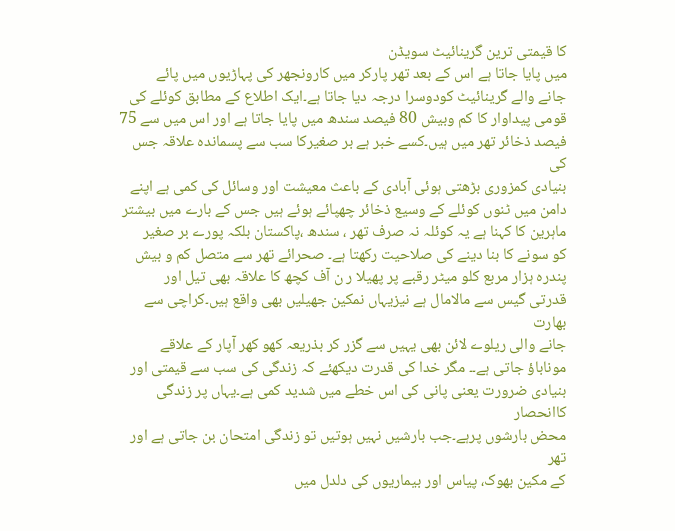کا قیمتی ترین گرینائیٹ سویڈن
میں پایا جاتا ہے اس کے بعد تھر پارکر میں کارونجھر کی پہاڑیوں میں پائے
جانے والے گرینائیٹ کودوسرا درجہ دیا جاتا ہے۔ایک اطلاع کے مطابق کوئلے کی
قومی پیداوار کا کم وبیش 80 فیصد سندھ میں پایا جاتا ہے اور اس میں سے 75
فیصد ذخائر تھر میں ہیں۔کسے خبر ہے بر صغیرکا سب سے پسماندہ علاقہ جس کی
بنیادی کمزوری بڑھتی ہوئی آبادی کے باعث معیشت اور وسائل کی کمی ہے اپنے
دامن میں ٹنوں کوئلے کے وسیع ذخائر چھپائے ہوئے ہیں جس کے بارے میں بیشتر
ماہرین کا کہنا ہے یہ کوئلہ نہ صرف تھر ، سندھ ،پاکستان بلکہ پورے بر صغیر
کو سونے کا بنا دینے کی صلاحیت رکھتا ہے۔ صحرائے تھر سے متصل کم و بیش
پندرہ ہزار مربع کلو میٹر رقبے پر پھیلا ر ن آف کچھ کا علاقہ بھی تیل اور
قدرتی گیس سے مالامال ہے نیزیہاں نمکین جھیلیں بھی واقع ہیں۔کراچی سے بھارت
جانے والی ریلوے لائن بھی یہیں سے گزر کر بذریعہ کھو کھر آپار کے علاقے
موناباؤ جاتی ہے۔۔ مگر خدا کی قدرت دیکھئے کہ زندگی کی سب سے قیمتی اور
بنیادی ضرورت یعنی پانی کی اس خطے میں شدید کمی ہے۔یہاں پر زندگی کاانحصار
محض بارشوں پرہے۔جب بارشیں نہیں ہوتیں تو زندگی امتحان بن جاتی ہے اور تھر
کے مکین بھوک، پیاس اور بیماریوں کی دلدل میں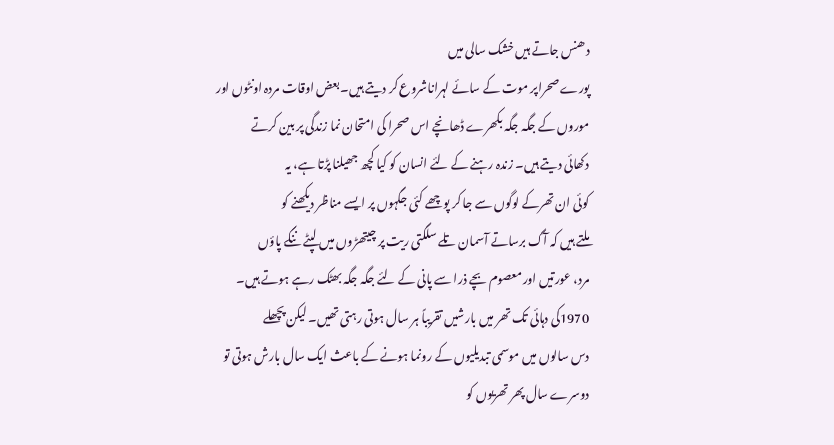دھنس جاتے ہیں خشک سالی میں
پورے صحراپر موت کے سائے لہراناشروع کر دیتے ہیں۔بعض اوقات مردہ اونٹوں اور
موروں کے جگہ جگہ بکھرے ڈھانچے اس صحرا کی امتحان نما زندگی پر بین کرتے
دکھائی دیتے ہیں۔ زندہ رہنے کے لئے انسان کو کیا کچھ جھیلنا پڑتا ہے، یہ
کوئی ان تھرکے لوگوں سے جا کر پوچھے کئی جگہوں پر ایسے مناظر دیکھنے کو
ملتے ہیں کہ آگ برساتے آسمان تلے سلگتی ریت پر چیتھڑوں میں لپٹے ننگے پاؤں
مرد، عورتیں اور معصوم بچے ذرا سے پانی کے لئے جگہ جگہ بھٹک رہے ہوتے ہیں۔
1970کی دہائی تک تھر میں بارشیں تقریباً ہر سال ہوتی رہتی تھیں۔ لیکن پچھلے
دس سالوں میں موسمی تبدیلیوں کے رونما ہونے کے باعث ایک سال بارش ہوتی تو
دوسرے سال پھر تھریوں کو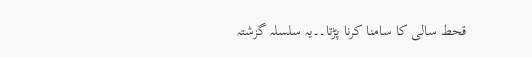قحط سالی کا سامنا کرنا پڑتا۔۔یہ سلسلہ گزشتہ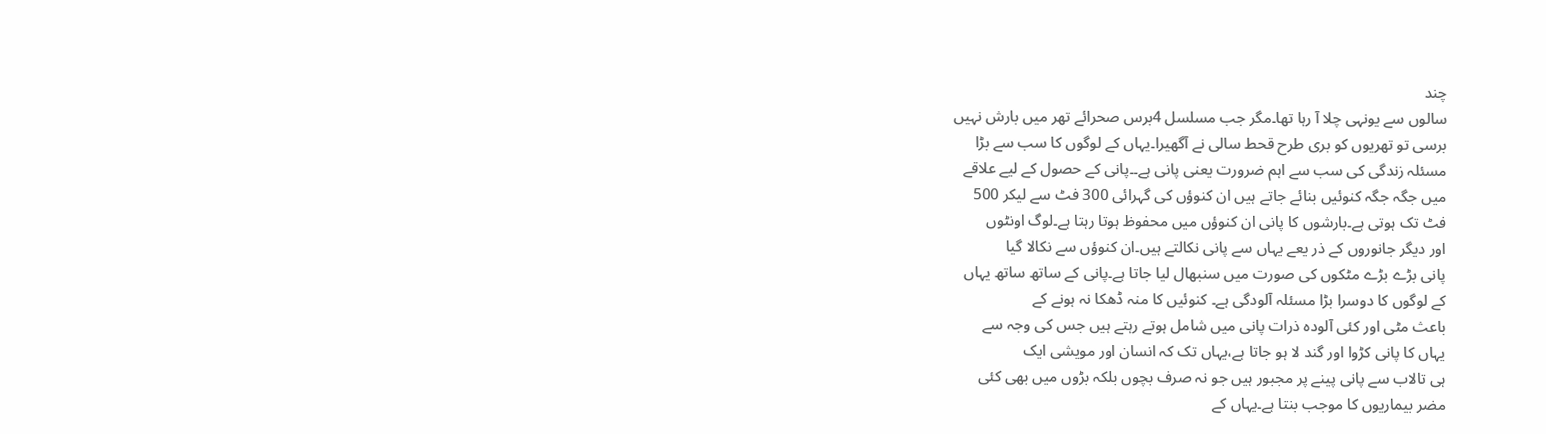چند
سالوں سے یونہی چلا آ رہا تھا۔مگر جب مسلسل 4برس صحرائے تھر میں بارش نہیں
برسی تو تھریوں کو بری طرح قحط سالی نے آگھیرا۔یہاں کے لوگوں کا سب سے بڑا
مسئلہ زندگی کی سب سے اہم ضرورت یعنی پانی ہے۔۔پانی کے حصول کے لیے علاقے
میں جگہ جگہ کنوئیں بنائے جاتے ہیں ان کنوؤں کی گہرائی 300 فٹ سے لیکر 500
فٹ تک ہوتی ہے۔بارشوں کا پانی ان کنوؤں میں محفوظ ہوتا رہتا ہے۔لوگ اونٹوں
اور دیگر جانوروں کے ذر یعے یہاں سے پانی نکالتے ہیں۔ان کنوؤں سے نکالا گیا
پانی بڑے بڑے مٹکوں کی صورت میں سنبھال لیا جاتا ہے۔پانی کے ساتھ ساتھ یہاں
کے لوگوں کا دوسرا بڑا مسئلہ آلودگی ہے۔ کنوئیں کا منہ ڈھکا نہ ہونے کے
باعث مٹی اور کئی آلودہ ذرات پانی میں شامل ہوتے رہتے ہیں جس کی وجہ سے
یہاں کا پانی کڑوا اور گند لا ہو جاتا ہے،یہاں تک کہ انسان اور مویشی ایک
ہی تالاب سے پانی پینے پر مجبور ہیں جو نہ صرف بچوں بلکہ بڑوں میں بھی کئی
مضر بیماریوں کا موجب بنتا ہے۔یہاں کے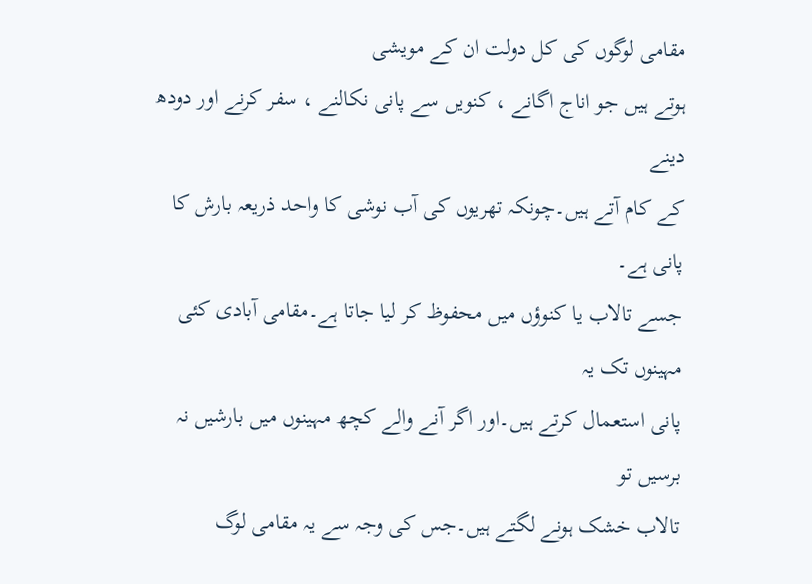مقامی لوگوں کی کل دولت ان کے مویشی
ہوتے ہیں جو اناج اگانے ، کنویں سے پانی نکالنے ، سفر کرنے اور دودھ دینے
کے کام آتے ہیں۔چونکہ تھریوں کی آب نوشی کا واحد ذریعہ بارش کا پانی ہے۔
جسے تالاب یا کنوؤں میں محفوظ کر لیا جاتا ہے۔مقامی آبادی کئی مہینوں تک یہ
پانی استعمال کرتے ہیں۔اور اگر آنے والے کچھ مہینوں میں بارشیں نہ برسیں تو
تالاب خشک ہونے لگتے ہیں۔جس کی وجہ سے یہ مقامی لوگ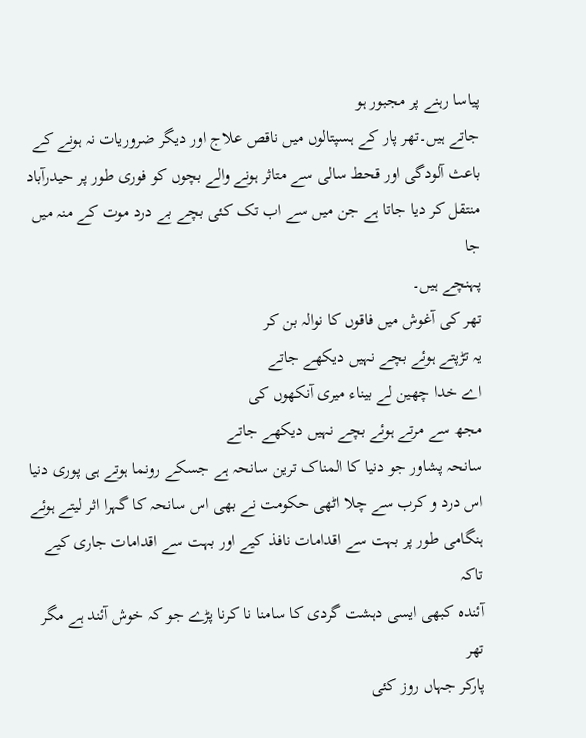پیاسا رہنے پر مجبور ہو
جاتے ہیں۔تھر پار کے ہسپتالوں میں ناقص علاج اور دیگر ضروریات نہ ہونے کے
باعث آلودگی اور قحط سالی سے متاثر ہونے والے بچوں کو فوری طور پر حیدرآباد
منتقل کر دیا جاتا ہے جن میں سے اب تک کئی بچے بے درد موت کے منہ میں جا
پہنچے ہیں۔
تھر کی آغوش میں فاقوں کا نوالہ بن کر
یہ تڑپتے ہوئے بچے نہیں دیکھے جاتے
اے خدا چھین لے بیناء میری آنکھوں کی
مجھ سے مرتے ہوئے بچے نہیں دیکھے جاتے
سانحہ پشاور جو دنیا کا المناک ترین سانحہ ہے جسکے رونما ہوتے ہی پوری دنیا
اس درد و کرب سے چلا اٹھی حکومت نے بھی اس سانحہ کا گہرا اثر لیتے ہوئے
ہنگامی طور پر بہت سے اقدامات نافذ کیے اور بہت سے اقدامات جاری کیے تاکہ
آئندہ کبھی ایسی دہشت گردی کا سامنا نا کرنا پڑے جو کہ خوش آئند ہے مگر تھر
پارکر جہاں روز کئی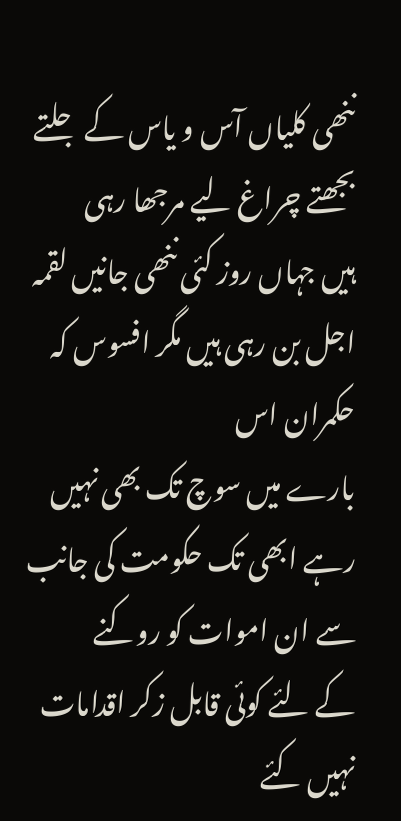ننھی کلیاں آس و یاس کے جلتے بجھتے چراغ لیے مرجھا رہی
ہیں جہاں روز کئی ننھی جانیں لقمہ اجل بن رہی ہیں مگر افسوس کہ حکمران اس
بارے میں سوچ تک بھی نہیں رہے ابھی تک حکومت کی جانب سے ان اموات کو روکنے
کے لئے کوئی قابل زکر اقدامات نہیں کئے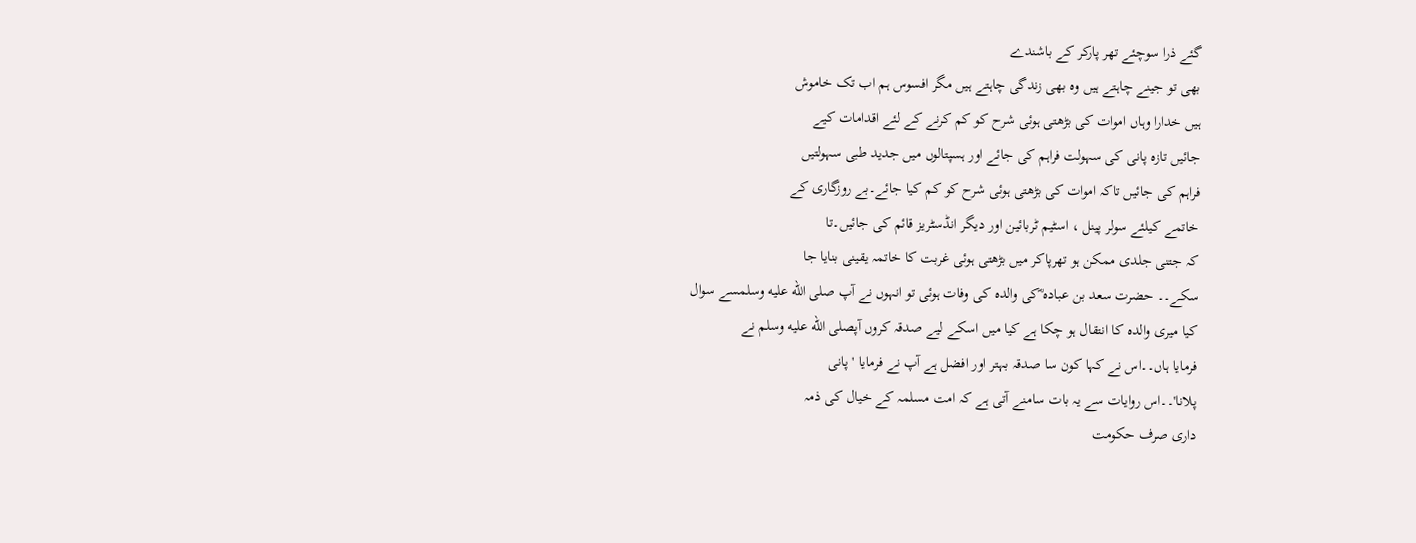گئے ذرا سوچئے تھر پارکر کے باشندے
بھی تو جینے چاہتے ہیں وہ بھی زندگی چاہتے ہیں مگر افسوس ہم اب تک خاموش
ہیں خدارا وہاں اموات کی بڑھتی ہوئی شرح کو کم کرنے کے لئے اقدامات کیے
جائیں تازہ پانی کی سہولت فراہم کی جائے اور ہسپتالوں میں جدید طبی سہولتیں
فراہم کی جائیں تاکہ اموات کی بڑھتی ہوئی شرح کو کم کیا جائے۔بے روزگاری کے
خاتمے کیلئے سولر پینل ، اسٹیم ٹربائین اور دیگر انڈسٹریز قائم کی جائیں۔تا
کہ جتنی جلدی ممکن ہو تھرپاکر میں بڑھتی ہوئی غربت کا خاتمہ یقینی بنایا جا
سکے۔۔ حضرت سعد بن عبادہ ؓکی والدہ کی وفات ہوئی تو انہوں نے آپ صلى الله عليه وسلمسے سوال
کیا میری والدہ کا انتقال ہو چکا ہے کیا میں اسکے لیے صدقہ کروں آپصلى الله عليه وسلم نے
فرمایا ہاں۔۔اس نے کہا کون سا صدقہ بہتر اور افضل ہے آپ نے فرمایا 'پانی
پلانا'۔۔اس روایات سے یہ بات سامنے آتی ہے کہ امت مسلمہ کے خیال کی ذمہ
داری صرف حکومت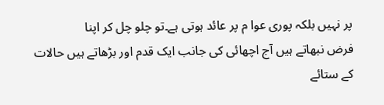پر نہیں بلکہ پوری عوا م پر عائد ہوتی ہے۔تو چلو چل کر اپنا
فرض نبھاتے ہیں آج اچھائی کی جانب ایک قدم اور بڑھاتے ہیں حالات کے ستائے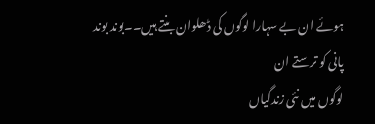ہوئے ان بے سہارا لوگوں کی ڈھلوان بنتے ہیں۔۔بوند بوند پانی کو ترستے ان
لوگوں میں نئی زندگیاں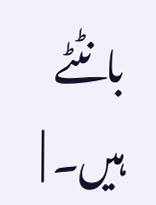بانٹٹے ہیں۔ |